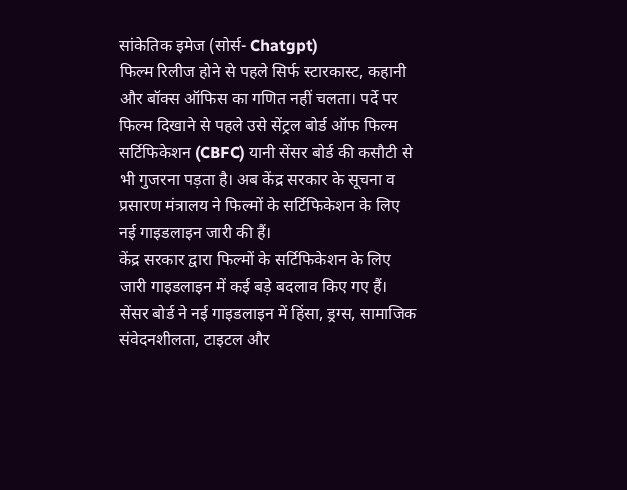सांकेतिक इमेज (सोर्स- Chatgpt)
फिल्म रिलीज होने से पहले सिर्फ स्टारकास्ट, कहानी और बॉक्स ऑफिस का गणित नहीं चलता। पर्दे पर फिल्म दिखाने से पहले उसे सेंट्रल बोर्ड ऑफ फिल्म सर्टिफिकेशन (CBFC) यानी सेंसर बोर्ड की कसौटी से भी गुजरना पड़ता है। अब केंद्र सरकार के सूचना व प्रसारण मंत्रालय ने फिल्मों के सर्टिफिकेशन के लिए नई गाइडलाइन जारी की हैं।
केंद्र सरकार द्वारा फिल्मों के सर्टिफिकेशन के लिए जारी गाइडलाइन में कई बड़े बदलाव किए गए हैं। सेंसर बोर्ड ने नई गाइडलाइन में हिंसा, ड्रग्स, सामाजिक संवेदनशीलता, टाइटल और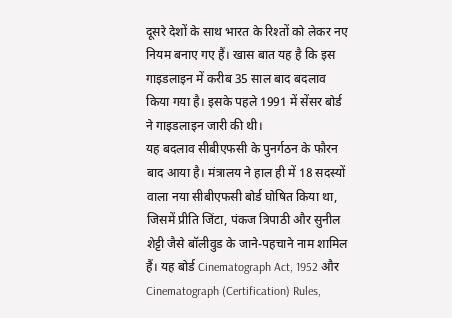दूसरे देशों के साथ भारत के रिश्तों को लेकर नए नियम बनाए गए हैं। खास बात यह है कि इस गाइडलाइन में करीब 35 साल बाद बदलाव किया गया है। इसके पहले 1991 में सेंसर बोर्ड ने गाइडलाइन जारी की थी।
यह बदलाव सीबीएफसी के पुनर्गठन के फौरन बाद आया है। मंत्रालय ने हाल ही में 18 सदस्यों वाला नया सीबीएफसी बोर्ड घोषित किया था, जिसमें प्रीति जिंटा, पंकज त्रिपाठी और सुनील शेट्टी जैसे बॉलीवुड के जाने-पहचाने नाम शामिल हैं। यह बोर्ड Cinematograph Act, 1952 और Cinematograph (Certification) Rules,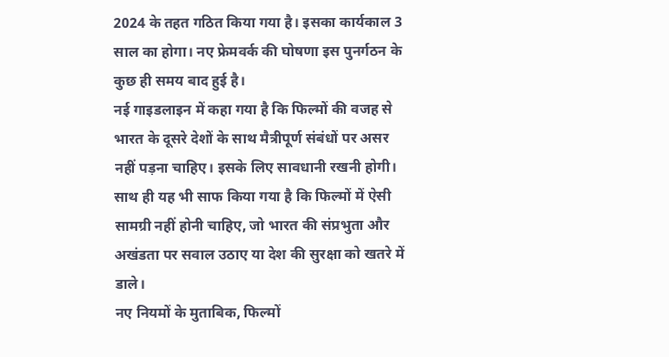2024 के तहत गठित किया गया है। इसका कार्यकाल 3 साल का होगा। नए फ्रेमवर्क की घोषणा इस पुनर्गठन के कुछ ही समय बाद हुई है।
नई गाइडलाइन में कहा गया है कि फिल्मों की वजह से भारत के दूसरे देशों के साथ मैत्रीपूर्ण संबंधों पर असर नहीं पड़ना चाहिए। इसके लिए सावधानी रखनी होगी। साथ ही यह भी साफ किया गया है कि फिल्मों में ऐसी सामग्री नहीं होनी चाहिए, जो भारत की संप्रभुता और अखंडता पर सवाल उठाए या देश की सुरक्षा को खतरे में डाले।
नए नियमों के मुताबिक, फिल्मों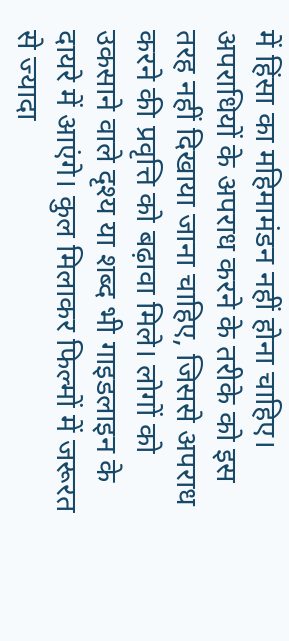में हिंसा का महिमामंडन नहीं होना चाहिए। अपराधियों के अपराध करने के तरीके को इस तरह नहीं दिखाया जाना चाहिए, जिससे अपराध करने की प्रवृत्ति को बढ़ावा मिले। लोगों को उकसाने वाले दृश्य या शब्द भी गाइडलाइन के दायरे में आएंगे। कुल मिलाकर फिल्मों में जरूरत से ज्यादा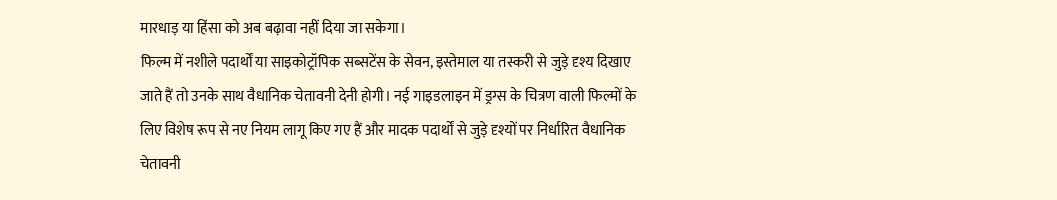मारधाड़ या हिंसा को अब बढ़ावा नहीं दिया जा सकेगा।
फिल्म में नशीले पदार्थों या साइकोट्रॉपिक सब्सटेंस के सेवन, इस्तेमाल या तस्करी से जुड़े दृश्य दिखाए जाते हैं तो उनके साथ वैधानिक चेतावनी देनी होगी। नई गाइडलाइन में ड्रग्स के चित्रण वाली फिल्मों के लिए विशेष रूप से नए नियम लागू किए गए हैं और मादक पदार्थों से जुड़े दृश्यों पर निर्धारित वैधानिक चेतावनी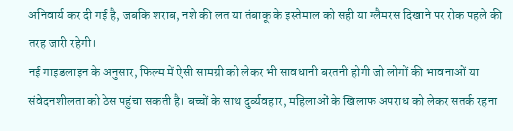अनिवार्य कर दी गई है, जबकि शराब, नशे की लत या तंबाकू के इस्तेमाल को सही या ग्लैमरस दिखाने पर रोक पहले की तरह जारी रहेगी।
नई गाइडलाइन के अनुसार, फिल्म में ऐसी सामग्री को लेकर भी सावधानी बरतनी होगी जो लोगों की भावनाओं या संवेदनशीलता को ठेस पहुंचा सकती है। बच्चों के साथ दुर्व्यवहार, महिलाओं के खिलाफ अपराध को लेकर सतर्क रहना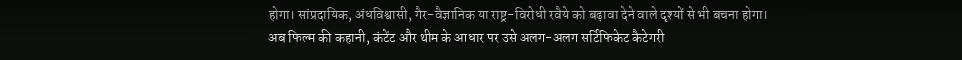होगा। सांप्रदायिक, अंधविश्वासी, गैर-वैज्ञानिक या राष्ट्र-विरोधी रवैये को बढ़ावा देने वाले दृश्यों से भी बचना होगा।
अब फिल्म की कहानी, कंटेंट और थीम के आधार पर उसे अलग-अलग सर्टिफिकेट कैटेगरी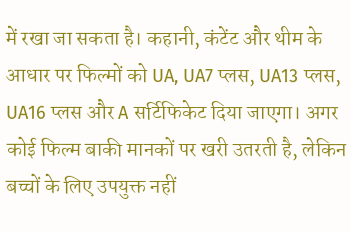में रखा जा सकता है। कहानी, कंटेंट और थीम के आधार पर फिल्मों को UA, UA7 प्लस, UA13 प्लस, UA16 प्लस और A सर्टिफिकेट दिया जाएगा। अगर कोई फिल्म बाकी मानकों पर खरी उतरती है, लेकिन बच्चों के लिए उपयुक्त नहीं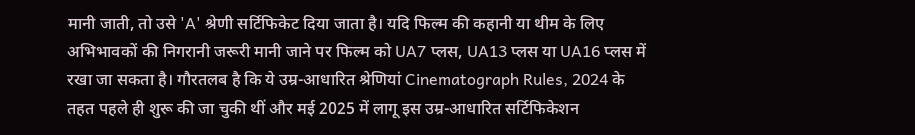मानी जाती, तो उसे 'A' श्रेणी सर्टिफिकेट दिया जाता है। यदि फिल्म की कहानी या थीम के लिए अभिभावकों की निगरानी जरूरी मानी जाने पर फिल्म को UA7 प्लस, UA13 प्लस या UA16 प्लस में रखा जा सकता है। गौरतलब है कि ये उम्र-आधारित श्रेणियां Cinematograph Rules, 2024 के तहत पहले ही शुरू की जा चुकी थीं और मई 2025 में लागू इस उम्र-आधारित सर्टिफिकेशन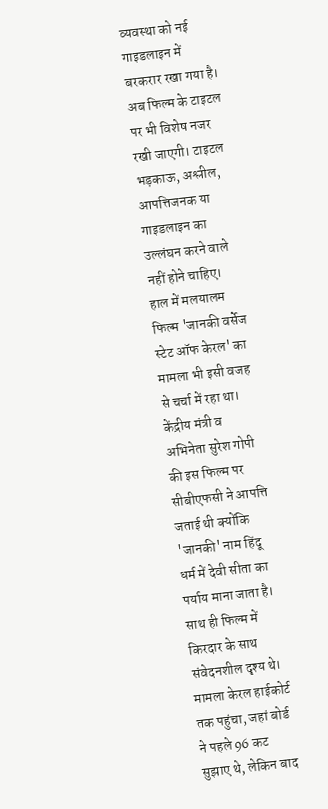व्यवस्था को नई गाइडलाइन में बरकरार रखा गया है।
अब फिल्म के टाइटल पर भी विशेष नजर रखी जाएगी। टाइटल भड़काऊ, अश्लील, आपत्तिजनक या गाइडलाइन का उल्लंघन करने वाले नहीं होने चाहिए। हाल में मलयालम फिल्म 'जानकी वर्सेज स्टेट ऑफ केरल' का मामला भी इसी वजह से चर्चा में रहा था। केंद्रीय मंत्री व अभिनेता सुरेश गोपी की इस फिल्म पर सीबीएफसी ने आपत्ति जताई थी क्योंकि 'जानकी' नाम हिंदू धर्म में देवी सीता का पर्याय माना जाता है।
साथ ही फिल्म में किरदार के साथ संवेदनशील दृश्य थे। मामला केरल हाईकोर्ट तक पहुंचा, जहां बोर्ड ने पहले 96 कट सुझाए थे, लेकिन बाद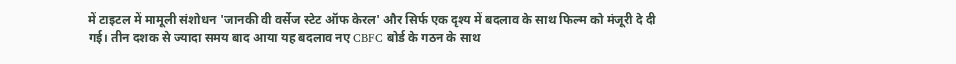में टाइटल में मामूली संशोधन 'जानकी वी वर्सेज स्टेट ऑफ केरल' और सिर्फ एक दृश्य में बदलाव के साथ फिल्म को मंजूरी दे दी गई। तीन दशक से ज्यादा समय बाद आया यह बदलाव नए CBFC बोर्ड के गठन के साथ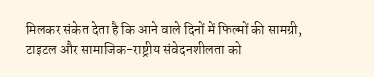मिलकर संकेत देता है कि आने वाले दिनों में फिल्मों की सामग्री, टाइटल और सामाजिक-राष्ट्रीय संवेदनशीलता को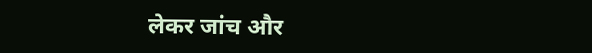लेकर जांच और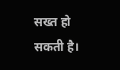सख्त हो सकती है।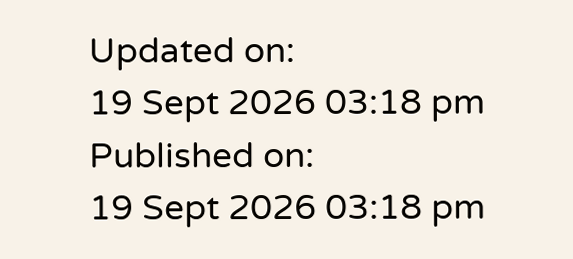Updated on:
19 Sept 2026 03:18 pm
Published on:
19 Sept 2026 03:18 pm